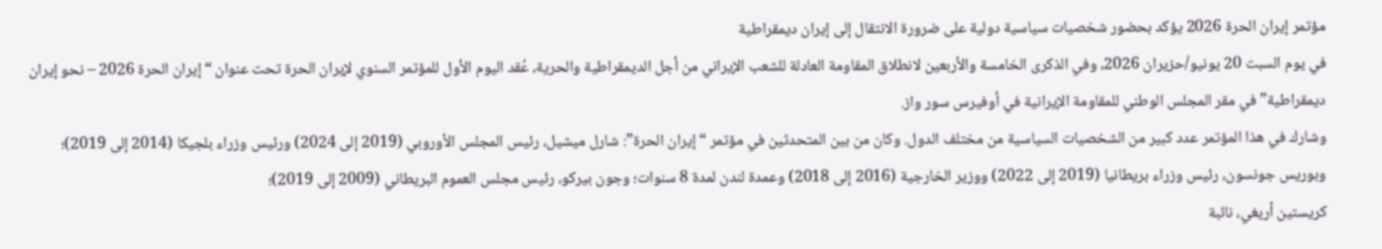مؤتمر إيران الحرة 2026 يؤكد بحضور شخصيات سياسية دولية على ضرورة الانتقال إلى إيران ديمقراطية
في يوم السبت 20 يونيو/حزيران 2026، وفي الذكرى الخامسة والأربعين لانطلاق المقاومة العادلة للشعب الإيراني من أجل الديمقراطية والحرية، عُقد اليوم الأول للمؤتمر السنوي لإيران الحرة تحت عنوان “إيران الحرة 2026 – نحو إيران ديمقراطية” في مقر المجلس الوطني للمقاومة الإيرانية في أوفيرس سور واز.
وشارك في هذا المؤتمر عدد كبير من الشخصيات السياسية من مختلف الدول. وكان من بين المتحدثين في مؤتمر “إيران الحرة”: شارل ميشيل، رئيس المجلس الأوروبي (2019 إلى 2024) ورئيس وزراء بلجيكا (2014 إلى 2019)؛ وبوريس جونسون، رئيس وزراء بريطانيا (2019 إلى 2022) ووزير الخارجية (2016 إلى 2018) وعمدة لندن لمدة 8 سنوات؛ وجون بيركو، رئيس مجلس العموم البريطاني (2009 إلى 2019)؛
كريستین أريغي، نائبة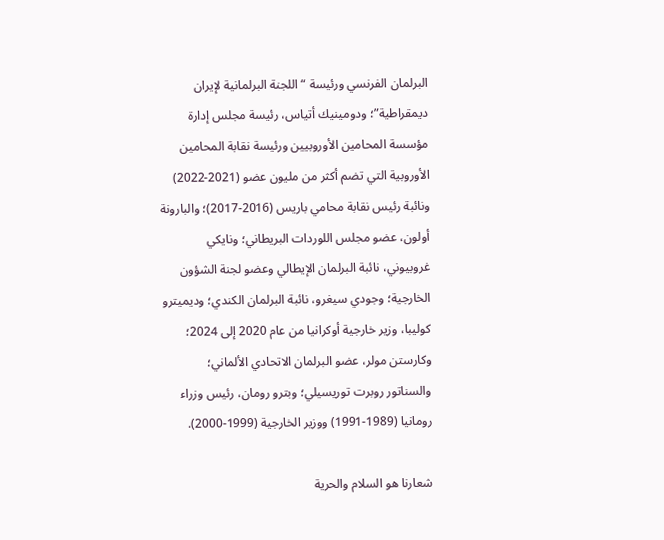البرلمان الفرنسي ورئيسة “اللجنة البرلمانية لإيران ديمقراطية”؛ ودومينيك أتياس، رئيسة مجلس إدارة مؤسسة المحامين الأوروبيين ورئيسة نقابة المحامين الأوروبية التي تضم أكثر من مليون عضو (2021-2022) ونائبة رئيس نقابة محامي باريس (2016-2017)؛ والبارونة أولون، عضو مجلس اللوردات البريطاني؛ ونايكي غروبيوني، نائبة البرلمان الإيطالي وعضو لجنة الشؤون الخارجية؛ وجودي سيغرو، نائبة البرلمان الكندي؛ وديميترو كوليبا، وزير خارجية أوكرانيا من عام 2020 إلى 2024؛ وكارستن مولر، عضو البرلمان الاتحادي الألماني؛ والسناتور روبرت توريسيلي؛ وبترو رومان، رئيس وزراء رومانيا (1989-1991) ووزير الخارجية (1999-2000).

شعارنا هو السلام والحرية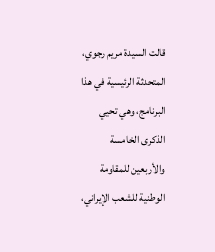قالت السيدة مريم رجوي، المتحدثة الرئيسية في هذا البرنامج، وهي تحيي الذكرى الخامسة والأربعين للمقاومة الوطنية للشعب الإيراني،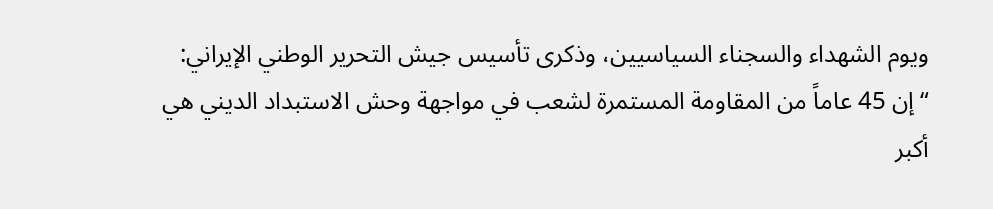ويوم الشهداء والسجناء السياسيين، وذكرى تأسيس جيش التحرير الوطني الإيراني:
“إن 45 عاماً من المقاومة المستمرة لشعب في مواجهة وحش الاستبداد الديني هي أكبر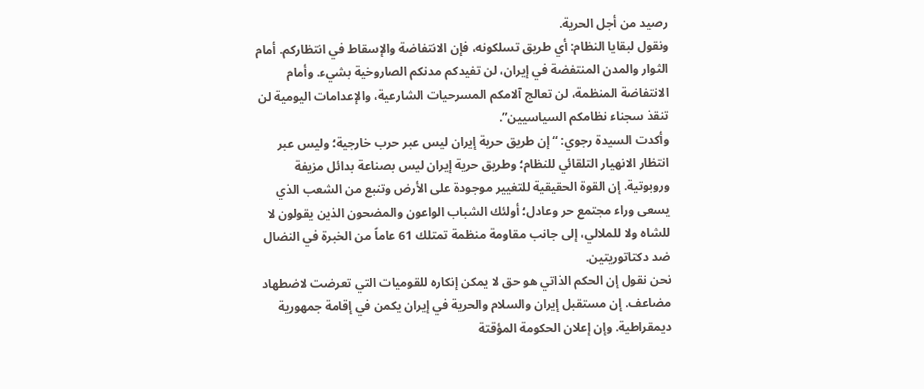رصيد من أجل الحرية.
ونقول لبقايا النظام: أي طريق تسلكونه، فإن الانتفاضة والإسقاط في انتظاركم. أمام الثوار والمدن المنتفضة في إيران، لن تفيدكم مدنكم الصاروخية بشيء. وأمام الانتفاضة المنظمة، لن تعالج آلامكم المسرحيات الشارعية، والإعدامات اليومية لن تنقذ سجناء نظامكم السياسيين”.
وأكدت السيدة رجوي: “إن طريق حرية إيران ليس عبر حرب خارجية؛ وليس عبر انتظار الانهيار التلقائي للنظام؛ وطريق حرية إيران ليس بصناعة بدائل مزيفة وروبوتية. إن القوة الحقيقية للتغيير موجودة على الأرض وتنبع من الشعب الذي يسعى وراء مجتمع حر وعادل؛ أولئك الشباب الواعون والمضحون الذين يقولون لا للشاه ولا للملالي، إلى جانب مقاومة منظمة تمتلك 61 عاماً من الخبرة في النضال ضد دكتاتوريتين.
نحن نقول إن الحكم الذاتي هو حق لا يمكن إنكاره للقوميات التي تعرضت لاضطهاد مضاعف. إن مستقبل إيران والسلام والحرية في إيران يكمن في إقامة جمهورية ديمقراطية. وإن إعلان الحكومة المؤقتة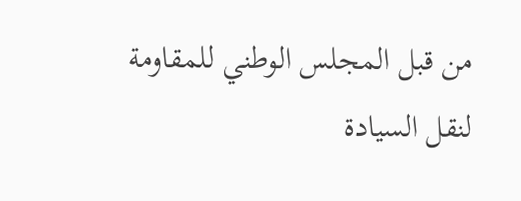من قبل المجلس الوطني للمقاومة لنقل السيادة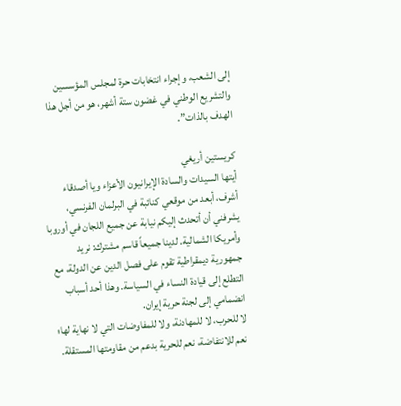إلى الشعب، وإجراء انتخابات حرة لمجلس المؤسسين والتشريع الوطني في غضون ستة أشهر، هو من أجل هذا الهدف بالذات”.

كريستین أريغي
أيتها السيدات والسادة الإيرانيون الأعزاء ويا أصدقاء أشرف، أبعد من موقعي كنائبة في البرلمان الفرنسي، يشرفني أن أتحدث إليكم نيابة عن جميع اللجان في أوروبا وأمريكا الشمالية. لدينا جميعاً قاسم مشترك: نريد جمهورية ديمقراطية تقوم على فصل الدين عن الدولة، مع التطلع إلى قيادة النساء في السياسة. وهذا أحد أسباب انضمامي إلى لجنة حرية إيران.
لا للحرب، لا للمهادنة، ولا للمفاوضات التي لا نهاية لها؛ نعم للانتفاضة، نعم للحرية بدعم من مقاومتها المستقلة.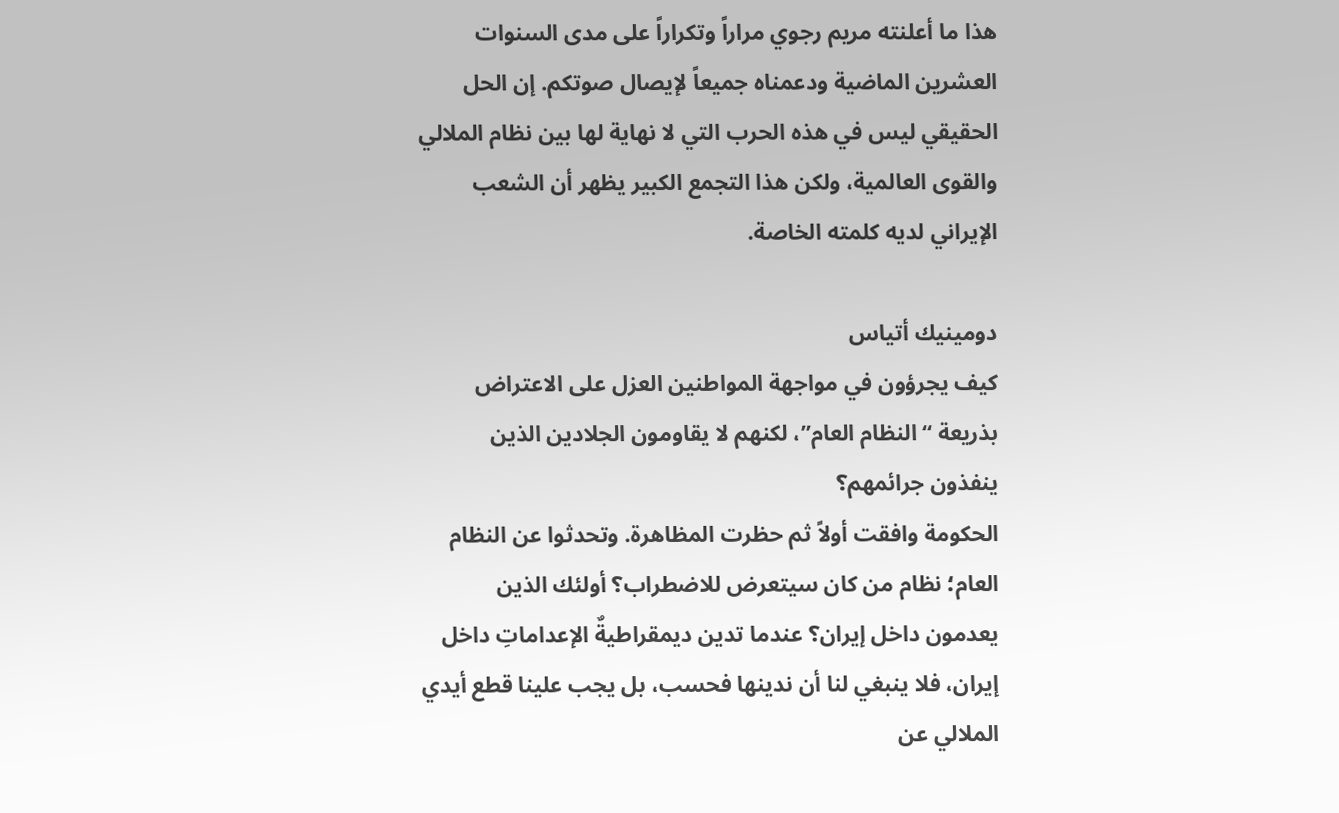هذا ما أعلنته مريم رجوي مراراً وتكراراً على مدى السنوات العشرين الماضية ودعمناه جميعاً لإيصال صوتكم. إن الحل الحقيقي ليس في هذه الحرب التي لا نهاية لها بين نظام الملالي والقوى العالمية، ولكن هذا التجمع الكبير يظهر أن الشعب الإيراني لديه كلمته الخاصة.

دومينيك أتياس
كيف يجرؤون في مواجهة المواطنين العزل على الاعتراض بذريعة “النظام العام”، لكنهم لا يقاومون الجلادين الذين ينفذون جرائمهم؟
الحكومة وافقت أولاً ثم حظرت المظاهرة. وتحدثوا عن النظام العام؛ نظام من كان سيتعرض للاضطراب؟ أولئك الذين يعدمون داخل إيران؟ عندما تدين ديمقراطيةٌ الإعداماتِ داخل إيران، فلا ينبغي لنا أن ندينها فحسب، بل يجب علينا قطع أيدي الملالي عن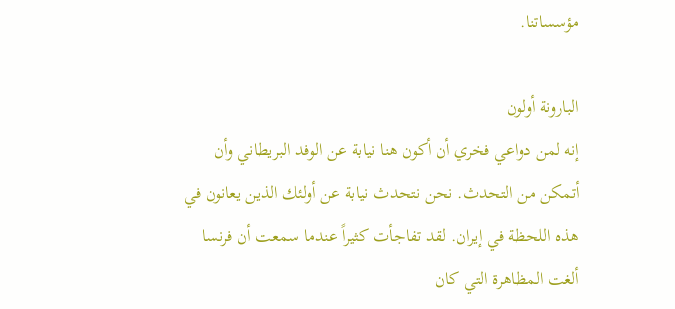مؤسساتنا.

البارونة أولون
إنه لمن دواعي فخري أن أكون هنا نيابة عن الوفد البريطاني وأن أتمكن من التحدث. نحن نتحدث نيابة عن أولئك الذين يعانون في هذه اللحظة في إيران. لقد تفاجأت كثيراً عندما سمعت أن فرنسا ألغت المظاهرة التي كان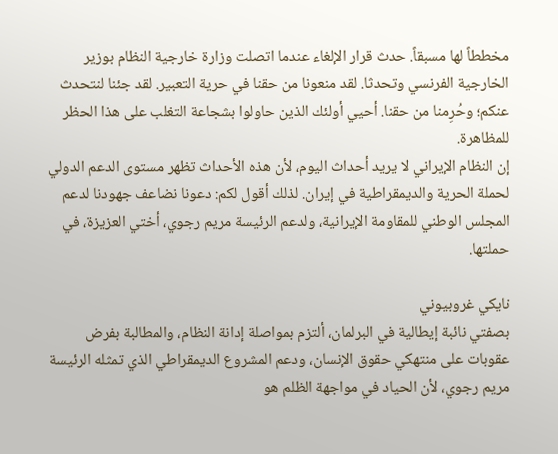مخططاً لها مسبقاً. حدث قرار الإلغاء عندما اتصلت وزارة خارجية النظام بوزير الخارجية الفرنسي وتحدثا. لقد منعونا من حقنا في حرية التعبير. لقد جئنا لنتحدث عنكم؛ وحُرِمنا من حقنا. أحيي أولئك الذين حاولوا بشجاعة التغلب على هذا الحظر للمظاهرة.
إن النظام الإيراني لا يريد أحداث اليوم، لأن هذه الأحداث تظهر مستوى الدعم الدولي لحملة الحرية والديمقراطية في إيران. لذلك أقول لكم: دعونا نضاعف جهودنا لدعم المجلس الوطني للمقاومة الإيرانية، ولدعم الرئيسة مريم رجوي، أختي العزيزة، في حملتها.

نايكي غروبيوني
بصفتي نائبة إيطالية في البرلمان، ألتزم بمواصلة إدانة النظام، والمطالبة بفرض عقوبات على منتهكي حقوق الإنسان، ودعم المشروع الديمقراطي الذي تمثله الرئيسة مريم رجوي، لأن الحياد في مواجهة الظلم هو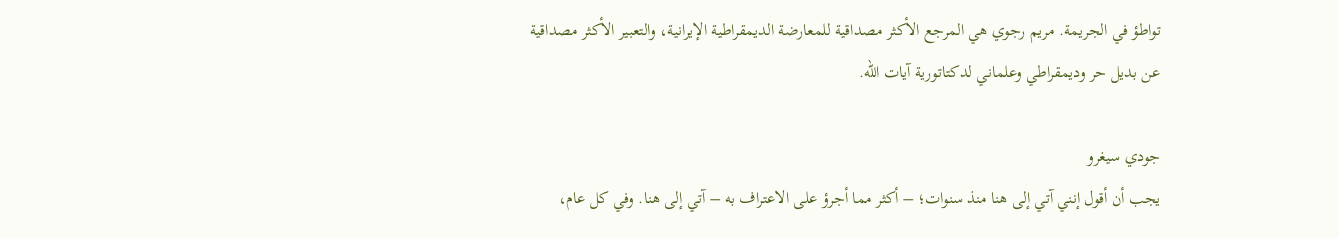تواطؤ في الجريمة. مريم رجوي هي المرجع الأكثر مصداقية للمعارضة الديمقراطية الإيرانية، والتعبير الأكثر مصداقية عن بديل حر وديمقراطي وعلماني لدكتاتورية آيات الله.

جودي سيغرو
يجب أن أقول إنني آتي إلى هنا منذ سنوات؛ – أكثر مما أجرؤ على الاعتراف به – آتي إلى هنا. وفي كل عام،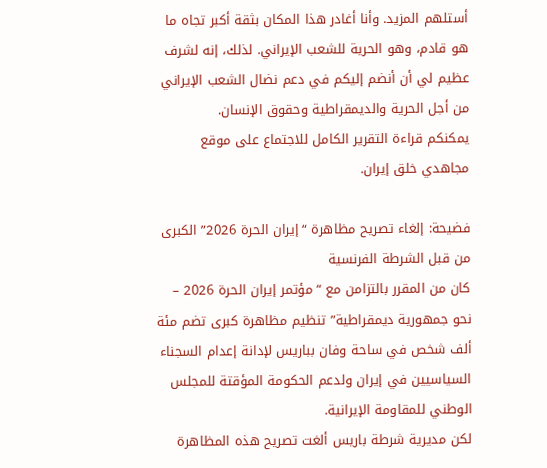أستلهم المزيد. وأنا أغادر هذا المكان بثقة أكبر تجاه ما هو قادم، وهو الحرية للشعب الإيراني. لذلك، إنه لشرف عظيم لي أن أنضم إليكم في دعم نضال الشعب الإيراني من أجل الحرية والديمقراطية وحقوق الإنسان.
يمكنكم قراءة التقرير الكامل للاجتماع على موقع مجاهدي خلق إيران.

فضيحة: إلغاء تصريح مظاهرة “إيران الحرة 2026” الكبرى من قبل الشرطة الفرنسية
كان من المقرر بالتزامن مع “مؤتمر إيران الحرة 2026 – نحو جمهورية ديمقراطية” تنظيم مظاهرة كبرى تضم مئة ألف شخص في ساحة وفان بباريس لإدانة إعدام السجناء السياسيين في إيران ولدعم الحكومة المؤقتة للمجلس الوطني للمقاومة الإيرانية.
لكن مديرية شرطة باريس ألغت تصريح هذه المظاهرة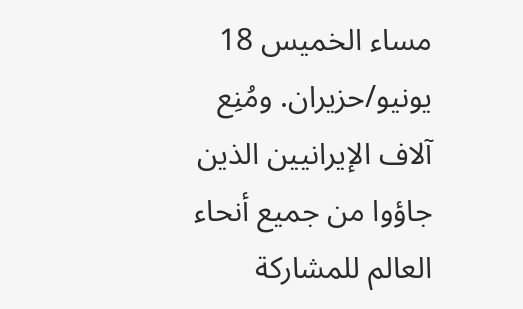مساء الخميس 18 يونيو/حزيران. ومُنِع آلاف الإيرانيين الذين جاؤوا من جميع أنحاء العالم للمشاركة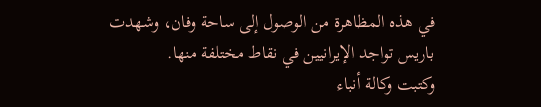في هذه المظاهرة من الوصول إلى ساحة وفان، وشهدت باريس تواجد الإيرانيين في نقاط مختلفة منها.
وكتبت وكالة أنباء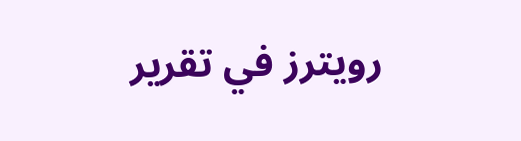رويترز في تقرير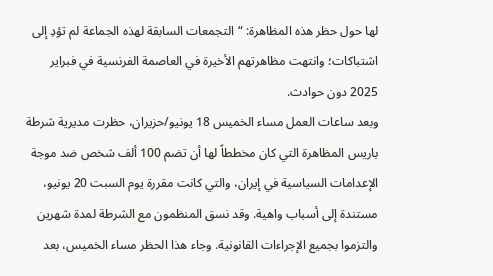لها حول حظر هذه المظاهرة: “التجمعات السابقة لهذه الجماعة لم تؤدِ إلى اشتباكات؛ وانتهت مظاهرتهم الأخيرة في العاصمة الفرنسية في فبراير 2025 دون حوادث.
وبعد ساعات العمل مساء الخميس 18 يونيو/حزيران، حظرت مديرية شرطة باريس المظاهرة التي كان مخططاً لها أن تضم 100 ألف شخص ضد موجة الإعدامات السياسية في إيران، والتي كانت مقررة يوم السبت 20 يونيو، مستندة إلى أسباب واهية. وقد نسق المنظمون مع الشرطة لمدة شهرين والتزموا بجميع الإجراءات القانونية. وجاء هذا الحظر مساء الخميس، بعد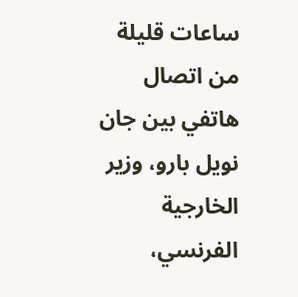ساعات قليلة من اتصال هاتفي بين جان نويل بارو، وزير الخارجية الفرنسي،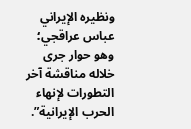ونظيره الإيراني عباس عراقجي؛ وهو حوار جرى خلاله مناقشة آخر التطورات لإنهاء الحرب الإيرانية”.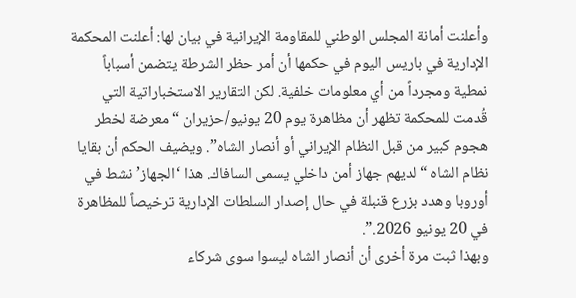وأعلنت أمانة المجلس الوطني للمقاومة الإيرانية في بيان لها: أعلنت المحكمة الإدارية في باريس اليوم في حكمها أن أمر حظر الشرطة يتضمن أسباباً نمطية ومجرداً من أي معلومات خلفية. لكن التقارير الاستخباراتية التي قُدمت للمحكمة تظهر أن مظاهرة يوم 20 يونيو/حزيران “معرضة لخطر هجوم كبير من قبل النظام الإيراني أو أنصار الشاه”. ويضيف الحكم أن بقايا نظام الشاه “لديهم جهاز أمن داخلي يسمى السافاك. هذا ‘الجهاز’ نشط في أوروبا وهدد بزرع قنبلة في حال إصدار السلطات الإدارية ترخيصاً للمظاهرة في 20 يونيو 2026.”.
وبهذا ثبت مرة أخرى أن أنصار الشاه ليسوا سوى شركاء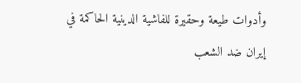وأدوات طيعة وحقيرة للفاشية الدينية الحاكمة في إيران ضد الشعب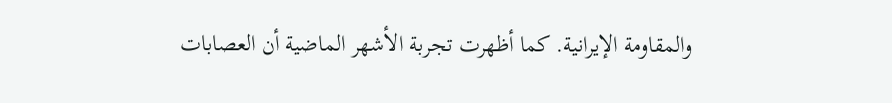والمقاومة الإيرانية. كما أظهرت تجربة الأشهر الماضية أن العصابات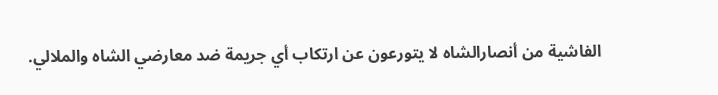الفاشية من أنصارالشاه لا يتورعون عن ارتكاب أي جريمة ضد معارضي الشاه والملالي.